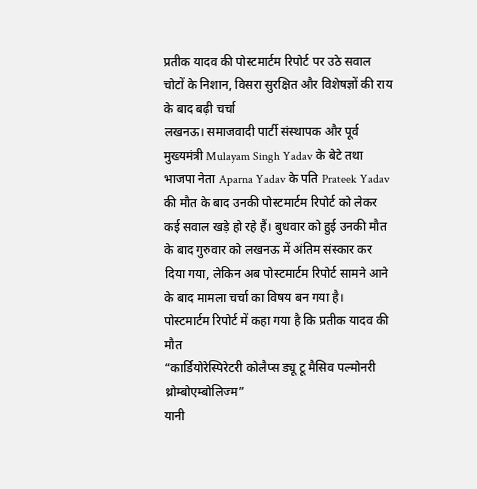प्रतीक यादव की पोस्टमार्टम रिपोर्ट पर उठे सवाल
चोटों के निशान, विसरा सुरक्षित और विशेषज्ञों की राय के बाद बढ़ी चर्चा
लखनऊ। समाजवादी पार्टी संस्थापक और पूर्व मुख्यमंत्री Mulayam Singh Yadav के बेटे तथा भाजपा नेता Aparna Yadav के पति Prateek Yadav की मौत के बाद उनकी पोस्टमार्टम रिपोर्ट को लेकर कई सवाल खड़े हो रहे हैं। बुधवार को हुई उनकी मौत के बाद गुरुवार को लखनऊ में अंतिम संस्कार कर दिया गया, लेकिन अब पोस्टमार्टम रिपोर्ट सामने आने के बाद मामला चर्चा का विषय बन गया है।
पोस्टमार्टम रिपोर्ट में कहा गया है कि प्रतीक यादव की मौत
“कार्डियोरेस्पिरेटरी कोलैप्स ड्यू टू मैसिव पल्मोनरी थ्रोम्बोएम्बोलिज्म”
यानी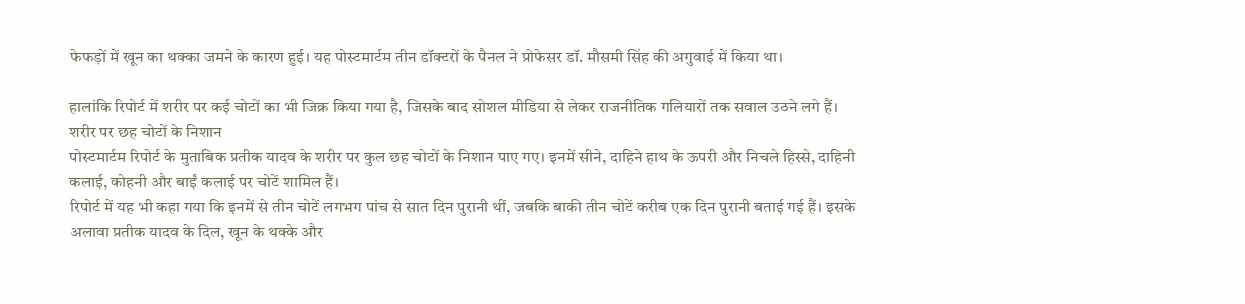फेफड़ों में खून का थक्का जमने के कारण हुई। यह पोस्टमार्टम तीन डॉक्टरों के पैनल ने प्रोफेसर डॉ. मौसमी सिंह की अगुवाई में किया था।

हालांकि रिपोर्ट में शरीर पर कई चोटों का भी जिक्र किया गया है, जिसके बाद सोशल मीडिया से लेकर राजनीतिक गलियारों तक सवाल उठने लगे हैं।
शरीर पर छह चोटों के निशान
पोस्टमार्टम रिपोर्ट के मुताबिक प्रतीक यादव के शरीर पर कुल छह चोटों के निशान पाए गए। इनमें सीने, दाहिने हाथ के ऊपरी और निचले हिस्से, दाहिनी कलाई, कोहनी और बाईं कलाई पर चोटें शामिल हैं।
रिपोर्ट में यह भी कहा गया कि इनमें से तीन चोटें लगभग पांच से सात दिन पुरानी थीं, जबकि बाकी तीन चोटें करीब एक दिन पुरानी बताई गई हैं। इसके अलावा प्रतीक यादव के दिल, खून के थक्के और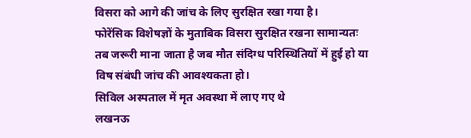विसरा को आगे की जांच के लिए सुरक्षित रखा गया है।
फोरेंसिक विशेषज्ञों के मुताबिक विसरा सुरक्षित रखना सामान्यतः तब जरूरी माना जाता है जब मौत संदिग्ध परिस्थितियों में हुई हो या विष संबंधी जांच की आवश्यकता हो।
सिविल अस्पताल में मृत अवस्था में लाए गए थे
लखनऊ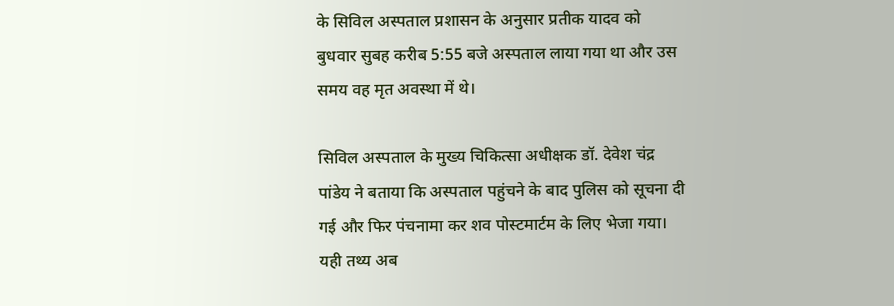के सिविल अस्पताल प्रशासन के अनुसार प्रतीक यादव को बुधवार सुबह करीब 5:55 बजे अस्पताल लाया गया था और उस समय वह मृत अवस्था में थे।

सिविल अस्पताल के मुख्य चिकित्सा अधीक्षक डॉ. देवेश चंद्र पांडेय ने बताया कि अस्पताल पहुंचने के बाद पुलिस को सूचना दी गई और फिर पंचनामा कर शव पोस्टमार्टम के लिए भेजा गया।
यही तथ्य अब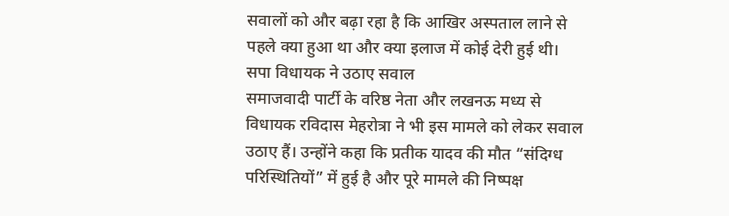सवालों को और बढ़ा रहा है कि आखिर अस्पताल लाने से पहले क्या हुआ था और क्या इलाज में कोई देरी हुई थी।
सपा विधायक ने उठाए सवाल
समाजवादी पार्टी के वरिष्ठ नेता और लखनऊ मध्य से विधायक रविदास मेहरोत्रा ने भी इस मामले को लेकर सवाल उठाए हैं। उन्होंने कहा कि प्रतीक यादव की मौत “संदिग्ध परिस्थितियों” में हुई है और पूरे मामले की निष्पक्ष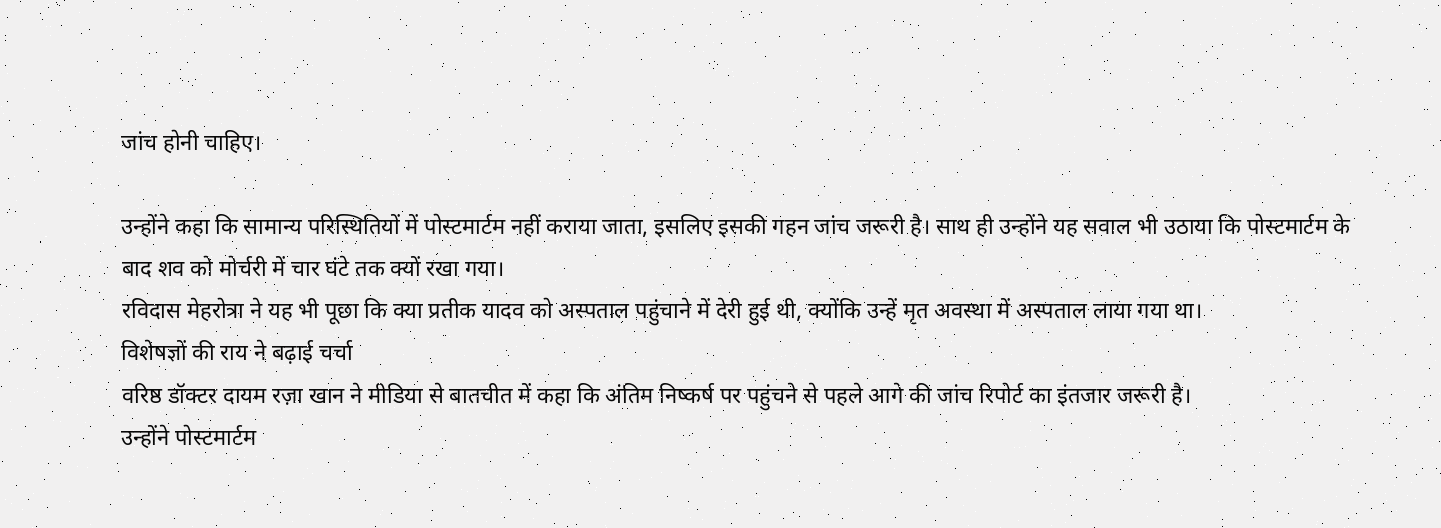जांच होनी चाहिए।

उन्होंने कहा कि सामान्य परिस्थितियों में पोस्टमार्टम नहीं कराया जाता, इसलिए इसकी गहन जांच जरूरी है। साथ ही उन्होंने यह सवाल भी उठाया कि पोस्टमार्टम के बाद शव को मोर्चरी में चार घंटे तक क्यों रखा गया।
रविदास मेहरोत्रा ने यह भी पूछा कि क्या प्रतीक यादव को अस्पताल पहुंचाने में देरी हुई थी, क्योंकि उन्हें मृत अवस्था में अस्पताल लाया गया था।
विशेषज्ञों की राय ने बढ़ाई चर्चा
वरिष्ठ डॉक्टर दायम रज़ा खान ने मीडिया से बातचीत में कहा कि अंतिम निष्कर्ष पर पहुंचने से पहले आगे की जांच रिपोर्ट का इंतजार जरूरी है।
उन्होंने पोस्टमार्टम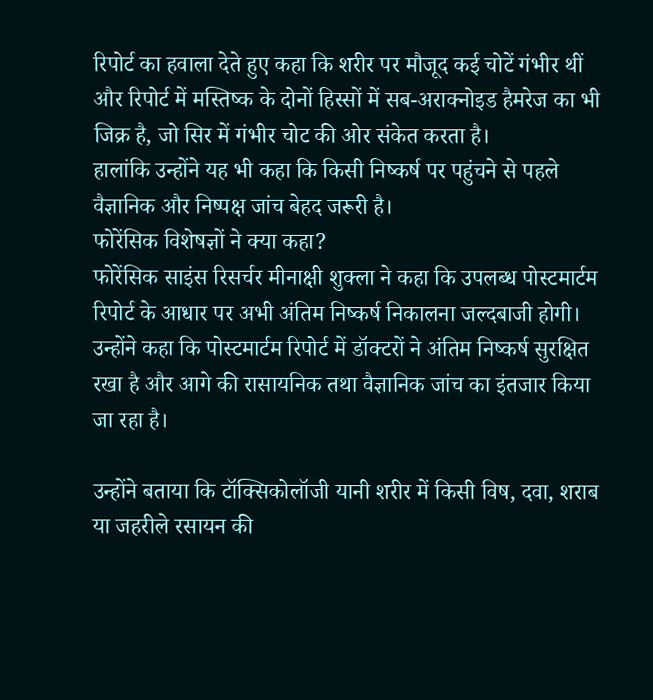रिपोर्ट का हवाला देते हुए कहा कि शरीर पर मौजूद कई चोटें गंभीर थीं और रिपोर्ट में मस्तिष्क के दोनों हिस्सों में सब-अराक्नोइड हैमरेज का भी जिक्र है, जो सिर में गंभीर चोट की ओर संकेत करता है।
हालांकि उन्होंने यह भी कहा कि किसी निष्कर्ष पर पहुंचने से पहले वैज्ञानिक और निष्पक्ष जांच बेहद जरूरी है।
फोरेंसिक विशेषज्ञों ने क्या कहा?
फोरेंसिक साइंस रिसर्चर मीनाक्षी शुक्ला ने कहा कि उपलब्ध पोस्टमार्टम रिपोर्ट के आधार पर अभी अंतिम निष्कर्ष निकालना जल्दबाजी होगी। उन्होंने कहा कि पोस्टमार्टम रिपोर्ट में डॉक्टरों ने अंतिम निष्कर्ष सुरक्षित रखा है और आगे की रासायनिक तथा वैज्ञानिक जांच का इंतजार किया जा रहा है।

उन्होंने बताया कि टॉक्सिकोलॉजी यानी शरीर में किसी विष, दवा, शराब या जहरीले रसायन की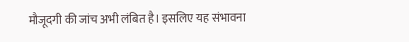मौजूदगी की जांच अभी लंबित है। इसलिए यह संभावना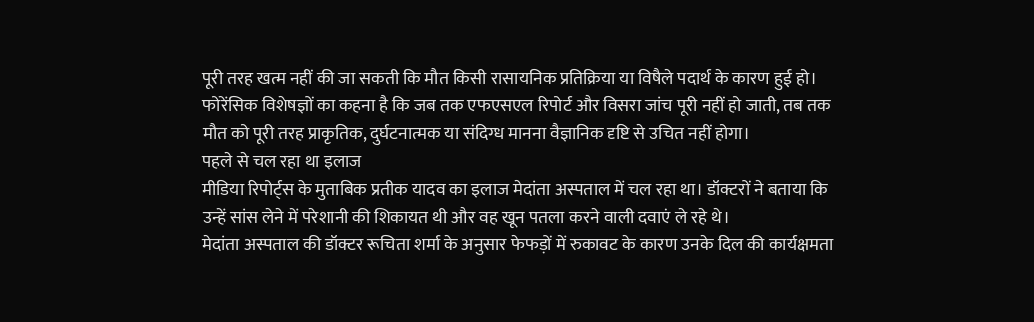पूरी तरह खत्म नहीं की जा सकती कि मौत किसी रासायनिक प्रतिक्रिया या विषैले पदार्थ के कारण हुई हो।
फोरेंसिक विशेषज्ञों का कहना है कि जब तक एफएसएल रिपोर्ट और विसरा जांच पूरी नहीं हो जाती, तब तक मौत को पूरी तरह प्राकृतिक, दुर्घटनात्मक या संदिग्ध मानना वैज्ञानिक दृष्टि से उचित नहीं होगा।
पहले से चल रहा था इलाज
मीडिया रिपोर्ट्स के मुताबिक प्रतीक यादव का इलाज मेदांता अस्पताल में चल रहा था। डॉक्टरों ने बताया कि उन्हें सांस लेने में परेशानी की शिकायत थी और वह खून पतला करने वाली दवाएं ले रहे थे।
मेदांता अस्पताल की डॉक्टर रूचिता शर्मा के अनुसार फेफड़ों में रुकावट के कारण उनके दिल की कार्यक्षमता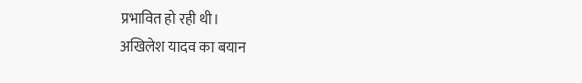प्रभावित हो रही थी।
अखिलेश यादव का बयान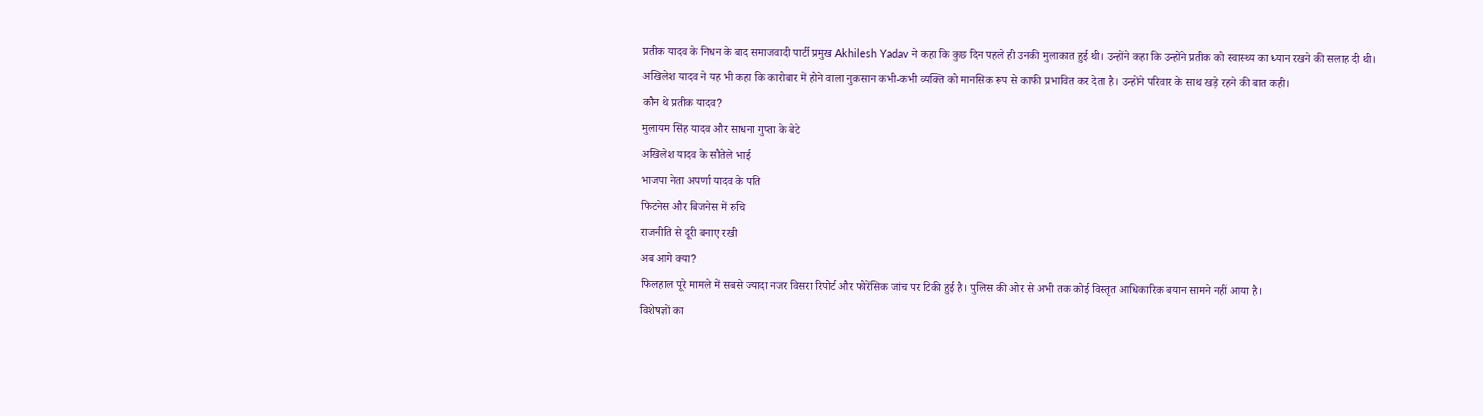प्रतीक यादव के निधन के बाद समाजवादी पार्टी प्रमुख Akhilesh Yadav ने कहा कि कुछ दिन पहले ही उनकी मुलाकात हुई थी। उन्होंने कहा कि उन्होंने प्रतीक को स्वास्थ्य का ध्यान रखने की सलाह दी थी।
अखिलेश यादव ने यह भी कहा कि कारोबार में होने वाला नुकसान कभी-कभी व्यक्ति को मानसिक रूप से काफी प्रभावित कर देता है। उन्होंने परिवार के साथ खड़े रहने की बात कही।
कौन थे प्रतीक यादव?
मुलायम सिंह यादव और साधना गुप्ता के बेटे
अखिलेश यादव के सौतेले भाई
भाजपा नेता अपर्णा यादव के पति
फिटनेस और बिजनेस में रुचि
राजनीति से दूरी बनाए रखी
अब आगे क्या?
फिलहाल पूरे मामले में सबसे ज्यादा नजर विसरा रिपोर्ट और फोरेंसिक जांच पर टिकी हुई है। पुलिस की ओर से अभी तक कोई विस्तृत आधिकारिक बयान सामने नहीं आया है।
विशेषज्ञों का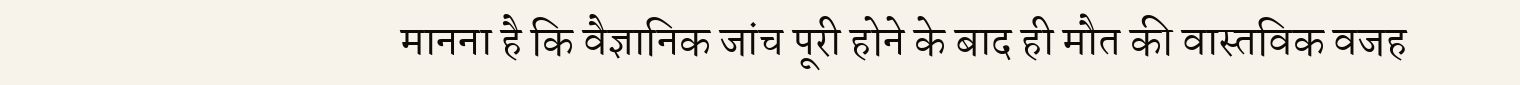मानना है कि वैज्ञानिक जांच पूरी होने के बाद ही मौत की वास्तविक वजह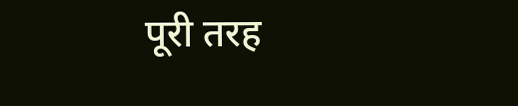पूरी तरह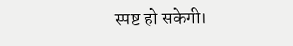स्पष्ट हो सकेगी।